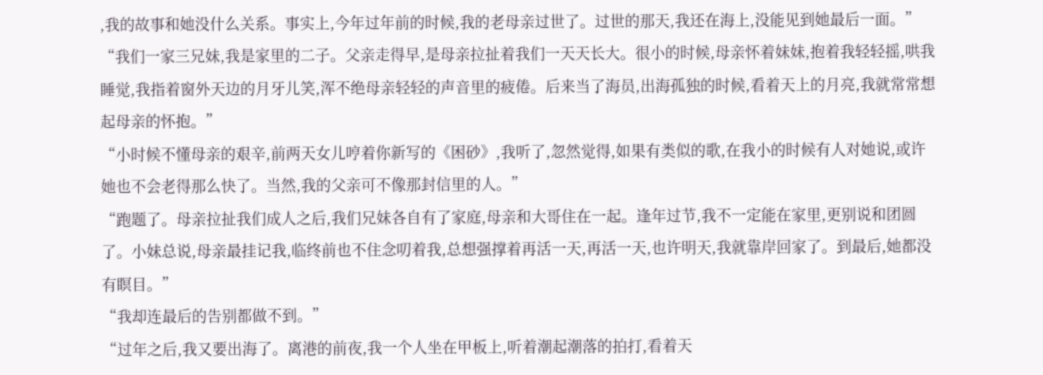,我的故事和她没什么关系。事实上,今年过年前的时候,我的老母亲过世了。过世的那天,我还在海上,没能见到她最后一面。”
“我们一家三兄妹,我是家里的二子。父亲走得早,是母亲拉扯着我们一天天长大。很小的时候,母亲怀着妹妹,抱着我轻轻摇,哄我睡觉,我指着窗外天边的月牙儿笑,浑不绝母亲轻轻的声音里的疲倦。后来当了海员,出海孤独的时候,看着天上的月亮,我就常常想起母亲的怀抱。”
“小时候不懂母亲的艰辛,前两天女儿哼着你新写的《困砂》,我听了,忽然觉得,如果有类似的歌,在我小的时候有人对她说,或许她也不会老得那么快了。当然,我的父亲可不像那封信里的人。”
“跑题了。母亲拉扯我们成人之后,我们兄妹各自有了家庭,母亲和大哥住在一起。逢年过节,我不一定能在家里,更别说和团圆了。小妹总说,母亲最挂记我,临终前也不住念叨着我,总想强撑着再活一天,再活一天,也许明天,我就靠岸回家了。到最后,她都没有瞑目。”
“我却连最后的告别都做不到。”
“过年之后,我又要出海了。离港的前夜,我一个人坐在甲板上,听着潮起潮落的拍打,看着天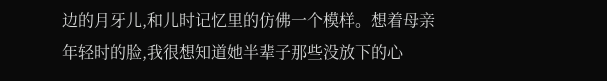边的月牙儿,和儿时记忆里的仿佛一个模样。想着母亲年轻时的脸,我很想知道她半辈子那些没放下的心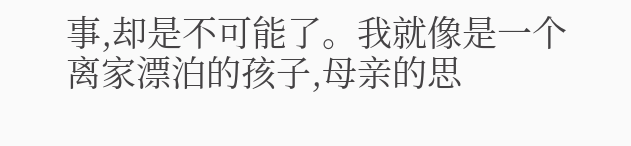事,却是不可能了。我就像是一个离家漂泊的孩子,母亲的思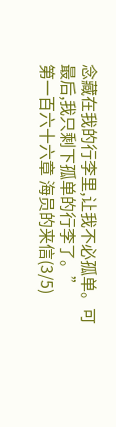念藏在我的行李里,让我不必孤单。可最后,我只剩下孤单的行李了。”
第一百六十六章 海员的来信(3/5)